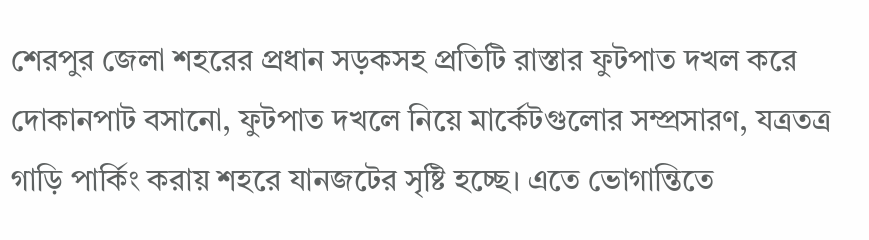শেরপুর জেলা শহরের প্রধান সড়কসহ প্রতিটি রাস্তার ফুটপাত দখল করে দোকানপাট বসানো, ফুটপাত দখলে নিয়ে মার্কেটগুলোর সম্প্রসারণ, যত্রতত্র গাড়ি পার্কিং করায় শহরে যানজটের সৃষ্টি হচ্ছে। এতে ভোগান্তিতে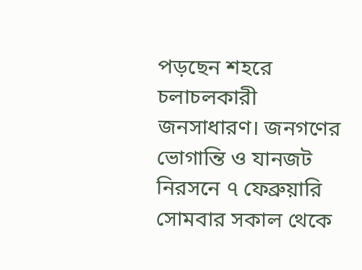পড়ছেন শহরে চলাচলকারী জনসাধারণ। জনগণের ভোগান্তি ও যানজট নিরসনে ৭ ফেব্রুয়ারি সোমবার সকাল থেকে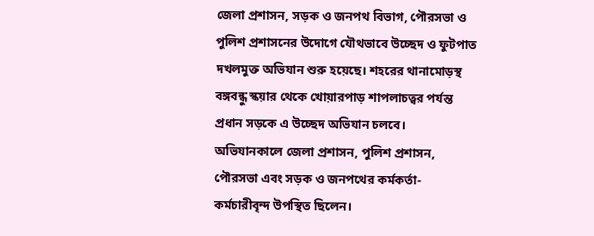জেলা প্রশাসন, সড়ক ও জনপথ বিভাগ, পৌরসভা ও পুলিশ প্রশাসনের উদোগে যৌথভাবে উচ্ছেদ ও ফুটপাত দখলমুক্ত অভিযান শুরু হয়েছে। শহরের থানামোড়স্থ বঙ্গবন্ধু স্কয়ার থেকে খোয়ারপাড় শাপলাচত্বর পর্যন্ত প্রধান সড়কে এ উচ্ছেদ অভিযান চলবে। অভিযানকালে জেলা প্রশাসন, পুলিশ প্রশাসন, পৌরসভা এবং সড়ক ও জনপথের কর্মকর্তা-কর্মচারীবৃন্দ উপস্থিত ছিলেন।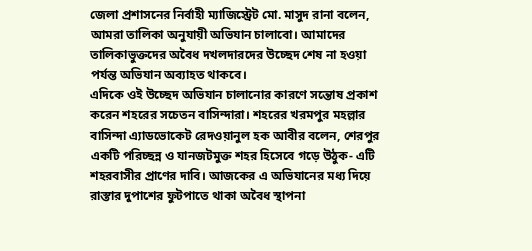জেলা প্রশাসনের নির্বাহী ম্যাজিস্ট্রেট মো. মাসুদ রানা বলেন, আমরা তালিকা অনুযায়ী অভিযান চালাবো। আমাদের তালিকাভুক্তদের অবৈধ দখলদারদের উচ্ছেদ শেষ না হওয়া পর্যন্ত অভিযান অব্যাহত থাকবে।
এদিকে ওই উচ্ছেদ অভিযান চালানোর কারণে সন্তোষ প্রকাশ করেন শহরের সচেতন বাসিন্দারা। শহরের খরমপুর মহল্লার বাসিন্দা এ্যাডভোকেট রেদওয়ানুল হক আবীর বলেন, শেরপুর একটি পরিচ্ছন্ন ও যানজটমুক্ত শহর হিসেবে গড়ে উঠুক- এটি শহরবাসীর প্রাণের দাবি। আজকের এ অভিযানের মধ্য দিয়ে রাস্তার দুপাশের ফুটপাতে থাকা অবৈধ স্থাপনা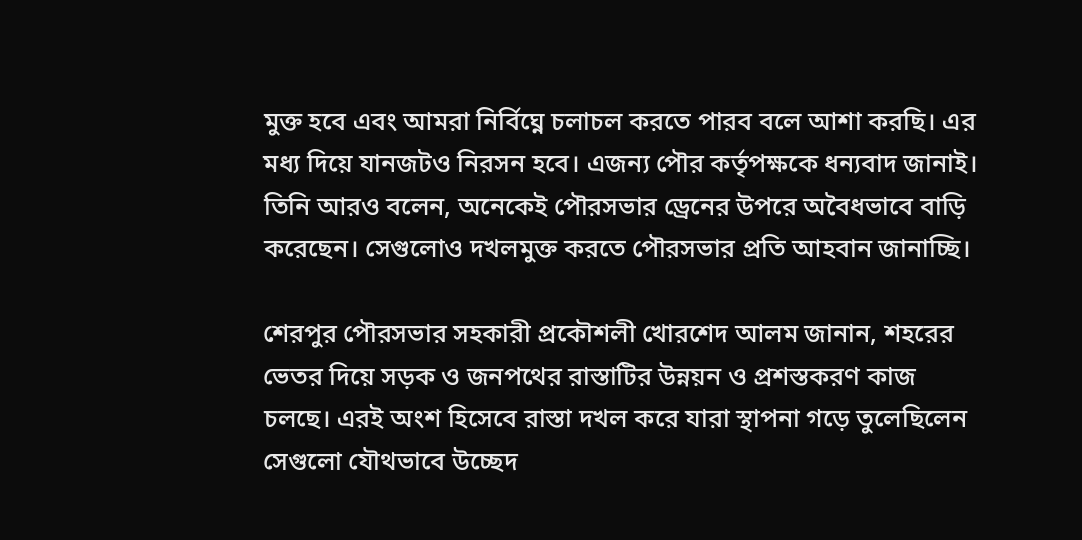মুক্ত হবে এবং আমরা নির্বিঘ্নে চলাচল করতে পারব বলে আশা করছি। এর মধ্য দিয়ে যানজটও নিরসন হবে। এজন্য পৌর কর্তৃপক্ষকে ধন্যবাদ জানাই। তিনি আরও বলেন, অনেকেই পৌরসভার ড্রেনের উপরে অবৈধভাবে বাড়ি করেছেন। সেগুলোও দখলমুক্ত করতে পৌরসভার প্রতি আহবান জানাচ্ছি।

শেরপুর পৌরসভার সহকারী প্রকৌশলী খোরশেদ আলম জানান, শহরের ভেতর দিয়ে সড়ক ও জনপথের রাস্তাটির উন্নয়ন ও প্রশস্তকরণ কাজ চলছে। এরই অংশ হিসেবে রাস্তা দখল করে যারা স্থাপনা গড়ে তুলেছিলেন সেগুলো যৌথভাবে উচ্ছেদ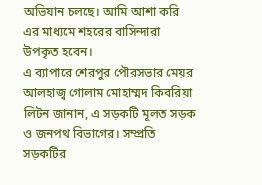অভিযান চলছে। আমি আশা করি এর মাধ্যমে শহরের বাসিন্দারা উপকৃত হবেন।
এ ব্যাপারে শেরপুর পৌরসভার মেয়র আলহাজ্ব গোলাম মোহাম্মদ কিবরিয়া লিটন জানান, এ সড়কটি মূলত সড়ক ও জনপথ বিভাগের। সম্প্রতি সড়কটির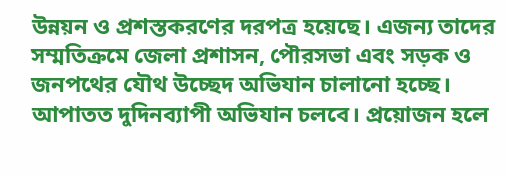উন্নয়ন ও প্রশস্তকরণের দরপত্র হয়েছে। এজন্য তাদের সম্মতিক্রমে জেলা প্রশাসন, পৌরসভা এবং সড়ক ও জনপথের যৌথ উচ্ছেদ অভিযান চালানো হচ্ছে। আপাতত দুদিনব্যাপী অভিযান চলবে। প্রয়োজন হলে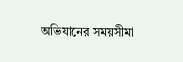অভিযানের সময়সীমা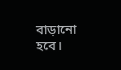বাড়ানো হবে।